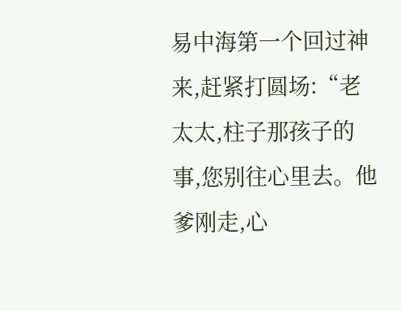易中海第一个回过神来,赶紧打圆场:“老太太,柱子那孩子的事,您别往心里去。他爹刚走,心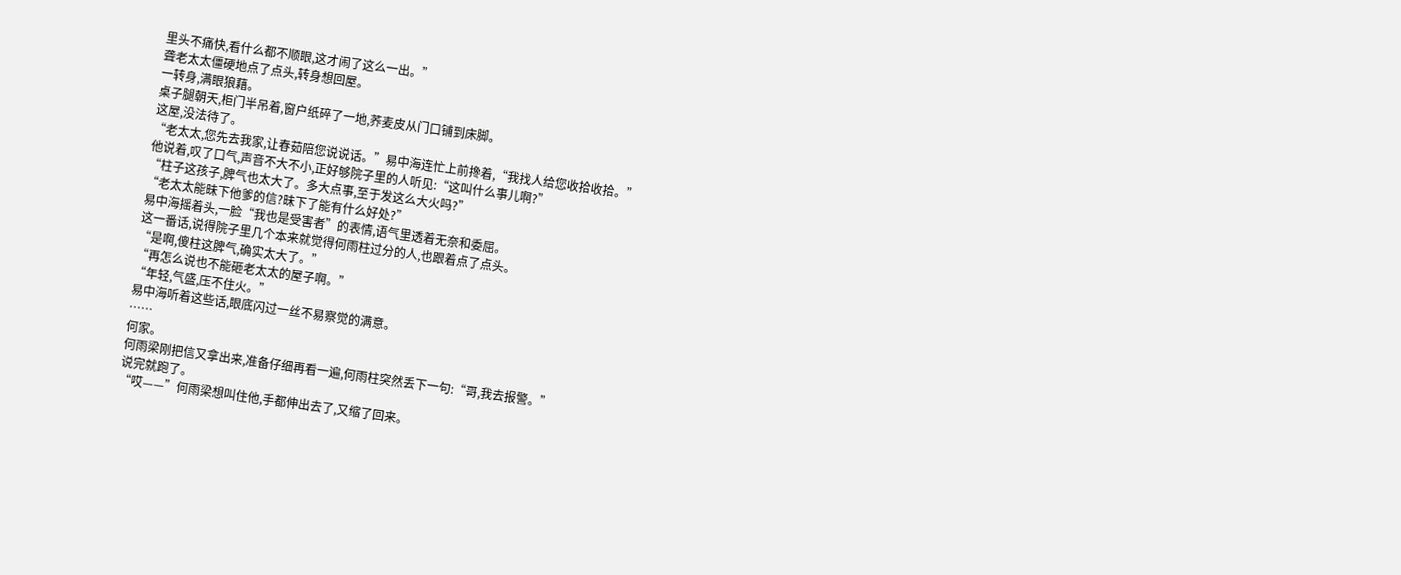里头不痛快,看什么都不顺眼,这才闹了这么一出。”
聋老太太僵硬地点了点头,转身想回屋。
一转身,满眼狼藉。
桌子腿朝天,柜门半吊着,窗户纸碎了一地,荞麦皮从门口铺到床脚。
这屋,没法待了。
“老太太,您先去我家,让春茹陪您说说话。”易中海连忙上前搀着,“我找人给您收拾收拾。”
他说着,叹了口气,声音不大不小,正好够院子里的人听见:“这叫什么事儿啊?”
“柱子这孩子,脾气也太大了。多大点事,至于发这么大火吗?”
“老太太能昧下他爹的信?昧下了能有什么好处?”
易中海摇着头,一脸“我也是受害者”的表情,语气里透着无奈和委屈。
这一番话,说得院子里几个本来就觉得何雨柱过分的人,也跟着点了点头。
“是啊,傻柱这脾气,确实太大了。”
“再怎么说也不能砸老太太的屋子啊。”
“年轻,气盛,压不住火。”
易中海听着这些话,眼底闪过一丝不易察觉的满意。
……
何家。
何雨梁刚把信又拿出来,准备仔细再看一遍,何雨柱突然丢下一句:“哥,我去报警。”
说完就跑了。
“哎——”何雨梁想叫住他,手都伸出去了,又缩了回来。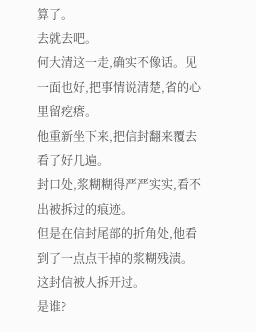算了。
去就去吧。
何大清这一走,确实不像话。见一面也好,把事情说清楚,省的心里留疙瘩。
他重新坐下来,把信封翻来覆去看了好几遍。
封口处,浆糊糊得严严实实,看不出被拆过的痕迹。
但是在信封尾部的折角处,他看到了一点点干掉的浆糊残渍。
这封信被人拆开过。
是谁?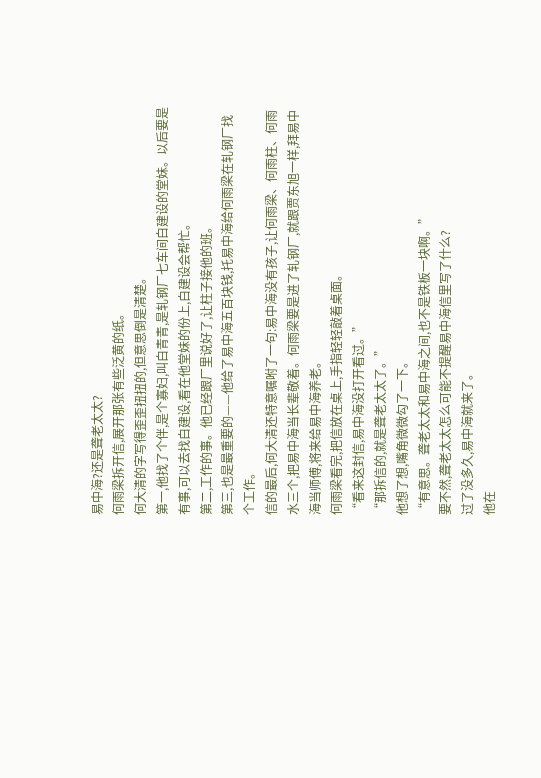易中海?还是聋老太太?
何雨梁拆开信,展开那张有些泛黄的纸。
何大清的字写得歪歪扭扭的,但意思倒是清楚。
第一,他找了个伴,是个寡妇,叫白青青,是轧钢厂七车间白建设的堂妹。以后要是有事,可以去找白建设,看在他堂妹的份上,白建设会帮忙。
第二,工作的事。他已经跟厂里说好了,让柱子接他的班。
第三,也是最重要的——他给了易中海五百块钱,托易中海给何雨梁在轧钢厂找个工作。
信的最后,何大清还特意嘱咐了一句:易中海没有孩子,让何雨梁、何雨柱、何雨水三个,把易中海当长辈敬着。何雨梁要是进了轧钢厂,就跟贾东旭一样,拜易中海当师傅,将来给易中海养老。
何雨梁看完,把信放在桌上,手指轻轻敲着桌面。
“看来这封信,易中海没打开看过。”
“那拆信的,就是聋老太太了。”
他想了想,嘴角微微勾了一下。
“有意思。聋老太太和易中海之间,也不是铁板一块啊。”
要不然,聋老太太怎么可能不提醒易中海信里写了什么?
过了没多久,易中海就来了。
他在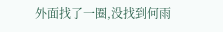外面找了一圈,没找到何雨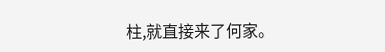柱,就直接来了何家。